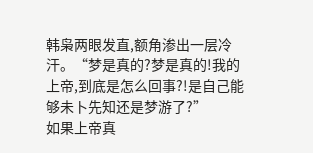韩枭两眼发直,额角渗出一层冷汗。“梦是真的?梦是真的!我的上帝,到底是怎么回事?!是自己能够未卜先知还是梦游了?”
如果上帝真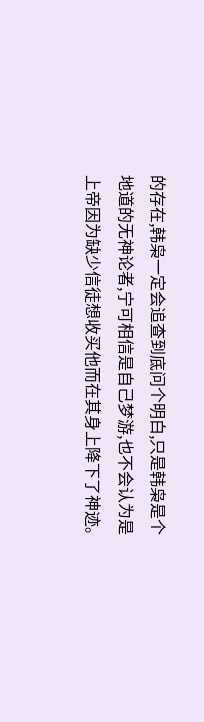的存在,韩枭一定会追查到底问个明白,只是韩枭是个地道的无神论者,宁可相信是自己梦游,也不会认为是上帝因为缺少信徒想收买他而在其身上降下了神迹。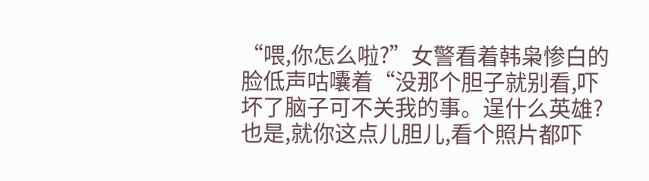“喂,你怎么啦?”女警看着韩枭惨白的脸低声咕囔着“没那个胆子就别看,吓坏了脑子可不关我的事。逞什么英雄?也是,就你这点儿胆儿,看个照片都吓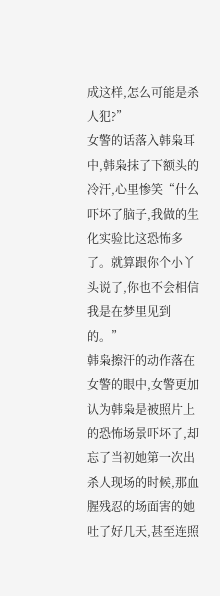成这样,怎么可能是杀人犯?”
女警的话落入韩枭耳中,韩枭抹了下额头的冷汗,心里惨笑“什么吓坏了脑子,我做的生化实验比这恐怖多了。就算跟你个小丫头说了,你也不会相信我是在梦里见到的。”
韩枭擦汗的动作落在女警的眼中,女警更加认为韩枭是被照片上的恐怖场景吓坏了,却忘了当初她第一次出杀人现场的时候,那血腥残忍的场面害的她吐了好几天,甚至连照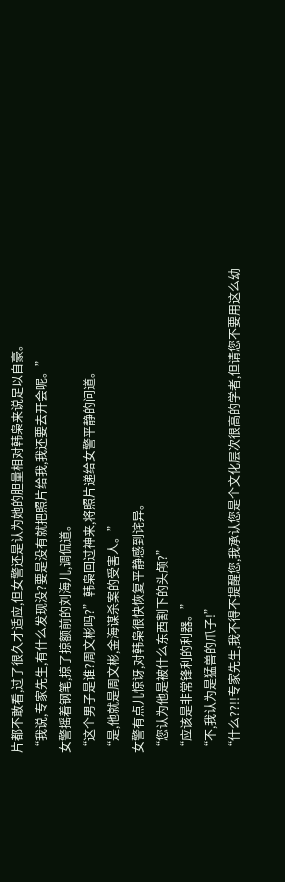片都不敢看,过了很久才适应,但女警还是认为她的胆量相对韩枭来说足以自豪。
“我说,专家先生,有什么发现没?要是没有就把照片给我,我还要去开会呢。”
女警摇着钢笔,掠了掠额前的刘海儿,调侃道。
“这个男子是谁?周文彬吗?”韩枭回过神来,将照片递给女警平静的问道。
“是,他就是周文彬,金海谋杀案的受害人。”
女警有点儿惊讶,对韩枭很快恢复平静感到诧异。
“您认为他是被什么东西割下的头颅?”
“应该是非常锋利的利器。”
“不,我认为是猛兽的爪子!”
“什么??!!专家先生,我不得不提醒您,我承认您是个文化层次很高的学者,但请您不要用这么幼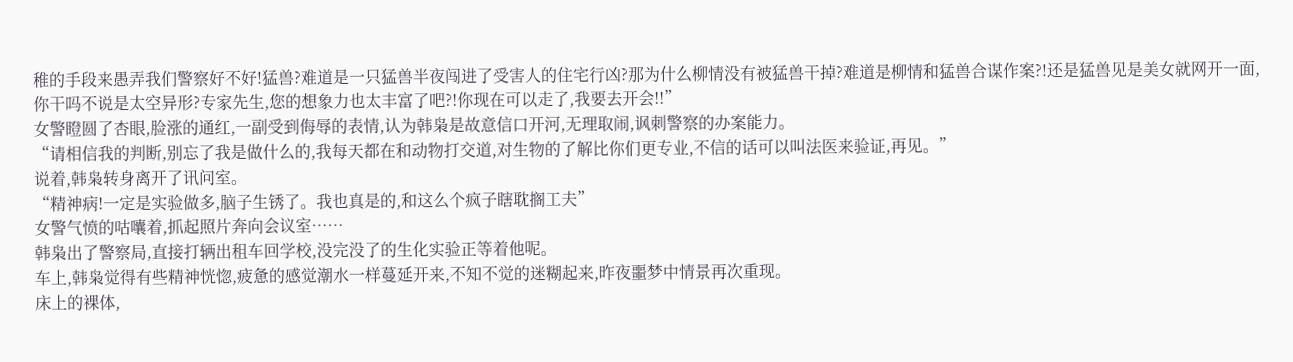稚的手段来愚弄我们警察好不好!猛兽?难道是一只猛兽半夜闯进了受害人的住宅行凶?那为什么柳情没有被猛兽干掉?难道是柳情和猛兽合谋作案?!还是猛兽见是美女就网开一面,你干吗不说是太空异形?专家先生,您的想象力也太丰富了吧?!你现在可以走了,我要去开会!!”
女警瞪圆了杏眼,脸涨的通红,一副受到侮辱的表情,认为韩枭是故意信口开河,无理取闹,讽刺警察的办案能力。
“请相信我的判断,别忘了我是做什么的,我每天都在和动物打交道,对生物的了解比你们更专业,不信的话可以叫法医来验证,再见。”
说着,韩枭转身离开了讯问室。
“精神病!一定是实验做多,脑子生锈了。我也真是的,和这么个疯子瞎耽搁工夫”
女警气愤的咕囔着,抓起照片奔向会议室……
韩枭出了警察局,直接打辆出租车回学校,没完没了的生化实验正等着他呢。
车上,韩枭觉得有些精神恍惚,疲惫的感觉潮水一样蔓延开来,不知不觉的迷糊起来,昨夜噩梦中情景再次重现。
床上的裸体,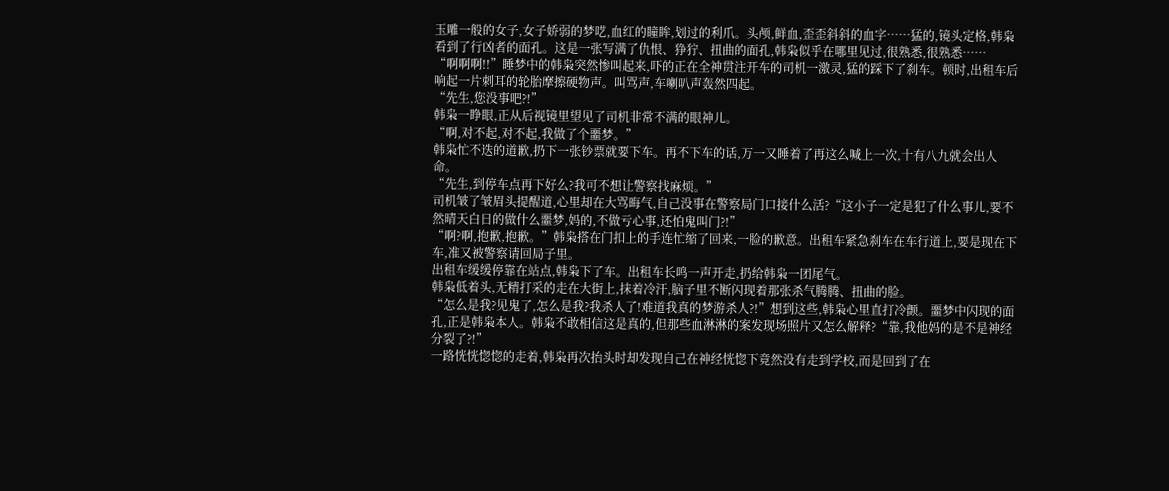玉雕一般的女子,女子娇弱的梦呓,血红的瞳眸,划过的利爪。头颅,鲜血,歪歪斜斜的血字……猛的,镜头定格,韩枭看到了行凶者的面孔。这是一张写满了仇恨、狰狞、扭曲的面孔,韩枭似乎在哪里见过,很熟悉,很熟悉……
“啊啊啊!!”睡梦中的韩枭突然惨叫起来,吓的正在全神贯注开车的司机一激灵,猛的踩下了刹车。顿时,出租车后响起一片刺耳的轮胎摩擦硬物声。叫骂声,车喇叭声轰然四起。
“先生,您没事吧?!”
韩枭一睁眼,正从后视镜里望见了司机非常不满的眼神儿。
“啊,对不起,对不起,我做了个噩梦。”
韩枭忙不迭的道歉,扔下一张钞票就要下车。再不下车的话,万一又睡着了再这么喊上一次,十有八九就会出人命。
“先生,到停车点再下好么?我可不想让警察找麻烦。”
司机皱了皱眉头提醒道,心里却在大骂晦气,自己没事在警察局门口接什么活?“这小子一定是犯了什么事儿,要不然晴天白日的做什么噩梦,妈的,不做亏心事,还怕鬼叫门?!”
“啊?啊,抱歉,抱歉。”韩枭搭在门扣上的手连忙缩了回来,一脸的歉意。出租车紧急刹车在车行道上,要是现在下车,准又被警察请回局子里。
出租车缓缓停靠在站点,韩枭下了车。出租车长鸣一声开走,扔给韩枭一团尾气。
韩枭低着头,无精打采的走在大街上,抹着冷汗,脑子里不断闪现着那张杀气腾腾、扭曲的脸。
“怎么是我?见鬼了,怎么是我?我杀人了!难道我真的梦游杀人?!”想到这些,韩枭心里直打冷颤。噩梦中闪现的面孔,正是韩枭本人。韩枭不敢相信这是真的,但那些血淋淋的案发现场照片又怎么解释?“靠,我他妈的是不是神经分裂了?!”
一路恍恍惚惚的走着,韩枭再次抬头时却发现自己在神经恍惚下竟然没有走到学校,而是回到了在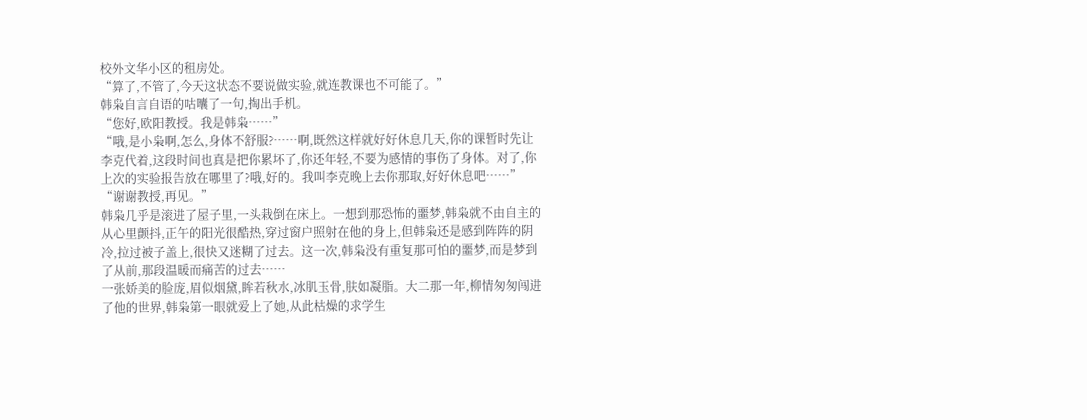校外文华小区的租房处。
“算了,不管了,今天这状态不要说做实验,就连教课也不可能了。”
韩枭自言自语的咕囔了一句,掏出手机。
“您好,欧阳教授。我是韩枭……”
“哦,是小枭啊,怎么,身体不舒服?……啊,既然这样就好好休息几天,你的课暂时先让李克代着,这段时间也真是把你累坏了,你还年轻,不要为感情的事伤了身体。对了,你上次的实验报告放在哪里了?哦,好的。我叫李克晚上去你那取,好好休息吧……”
“谢谢教授,再见。”
韩枭几乎是滚进了屋子里,一头栽倒在床上。一想到那恐怖的噩梦,韩枭就不由自主的从心里颤抖,正午的阳光很酷热,穿过窗户照射在他的身上,但韩枭还是感到阵阵的阴冷,拉过被子盖上,很快又迷糊了过去。这一次,韩枭没有重复那可怕的噩梦,而是梦到了从前,那段温暖而痛苦的过去……
一张娇美的脸庞,眉似烟黛,眸若秋水,冰肌玉骨,肤如凝脂。大二那一年,柳情匆匆闯进了他的世界,韩枭第一眼就爱上了她,从此枯燥的求学生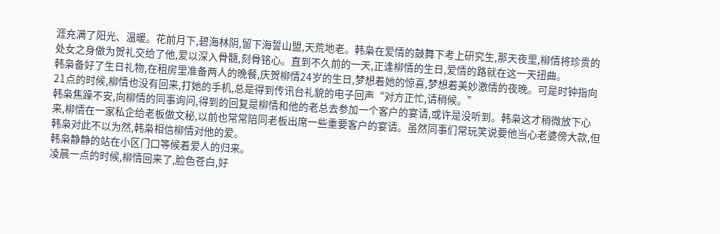涯充满了阳光、温暖。花前月下,碧海林阴,留下海誓山盟,天荒地老。韩枭在爱情的鼓舞下考上研究生,那天夜里,柳情将珍贵的处女之身做为贺礼交给了他,爱以深入骨髓,刻骨铭心。直到不久前的一天,正逢柳情的生日,爱情的路就在这一天扭曲。
韩枭备好了生日礼物,在租房里准备两人的晚餐,庆贺柳情24岁的生日,梦想着她的惊喜,梦想着美妙激情的夜晚。可是时钟指向21点的时候,柳情也没有回来,打她的手机,总是得到传讯台礼貌的电子回声“对方正忙,请稍候。”
韩枭焦躁不安,向柳情的同事询问,得到的回复是柳情和他的老总去参加一个客户的宴请,或许是没听到。韩枭这才稍微放下心来,柳情在一家私企给老板做文秘,以前也常常陪同老板出席一些重要客户的宴请。虽然同事们常玩笑说要他当心老婆傍大款,但韩枭对此不以为然,韩枭相信柳情对他的爱。
韩枭静静的站在小区门口等候着爱人的归来。
凌晨一点的时候,柳情回来了,脸色苍白,好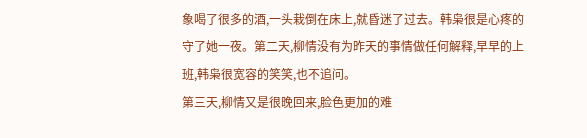象喝了很多的酒,一头栽倒在床上,就昏迷了过去。韩枭很是心疼的守了她一夜。第二天,柳情没有为昨天的事情做任何解释,早早的上班,韩枭很宽容的笑笑,也不追问。
第三天,柳情又是很晚回来,脸色更加的难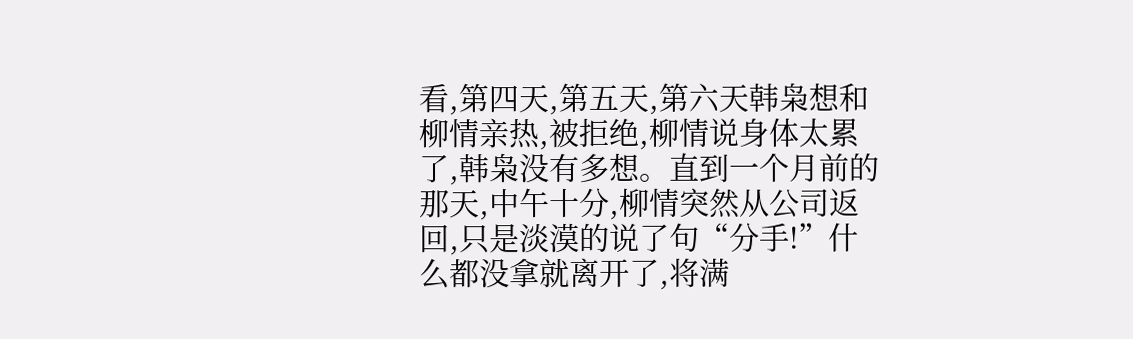看,第四天,第五天,第六天韩枭想和柳情亲热,被拒绝,柳情说身体太累了,韩枭没有多想。直到一个月前的那天,中午十分,柳情突然从公司返回,只是淡漠的说了句“分手!”什么都没拿就离开了,将满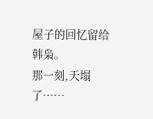屋子的回忆留给韩枭。
那一刻,天塌了……